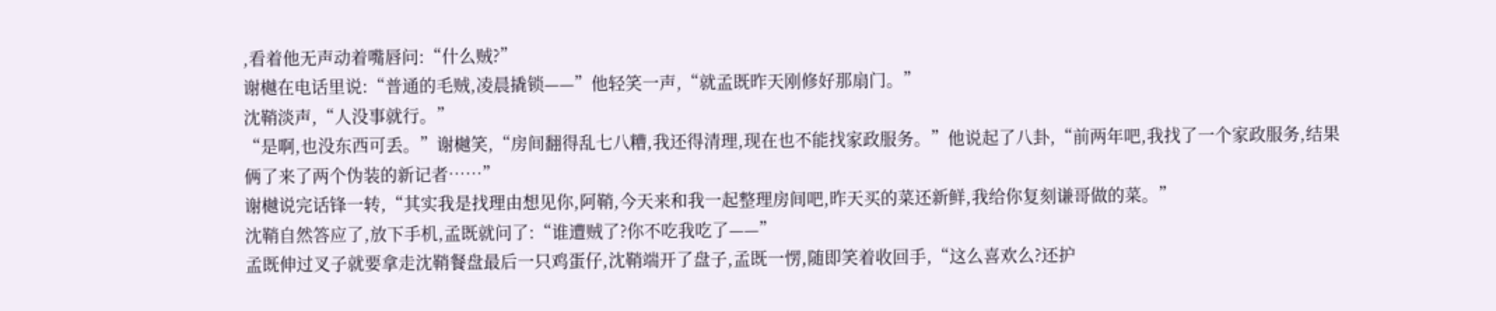,看着他无声动着嘴唇问:“什么贼?”
谢樾在电话里说:“普通的毛贼,凌晨撬锁——”他轻笑一声,“就孟既昨天刚修好那扇门。”
沈鞘淡声,“人没事就行。”
“是啊,也没东西可丢。”谢樾笑,“房间翻得乱七八糟,我还得清理,现在也不能找家政服务。”他说起了八卦,“前两年吧,我找了一个家政服务,结果俩了来了两个伪装的新记者……”
谢樾说完话锋一转,“其实我是找理由想见你,阿鞘,今天来和我一起整理房间吧,昨天买的菜还新鲜,我给你复刻谦哥做的菜。”
沈鞘自然答应了,放下手机,孟既就问了:“谁遭贼了?你不吃我吃了——”
孟既伸过叉子就要拿走沈鞘餐盘最后一只鸡蛋仔,沈鞘端开了盘子,孟既一愣,随即笑着收回手,“这么喜欢么?还护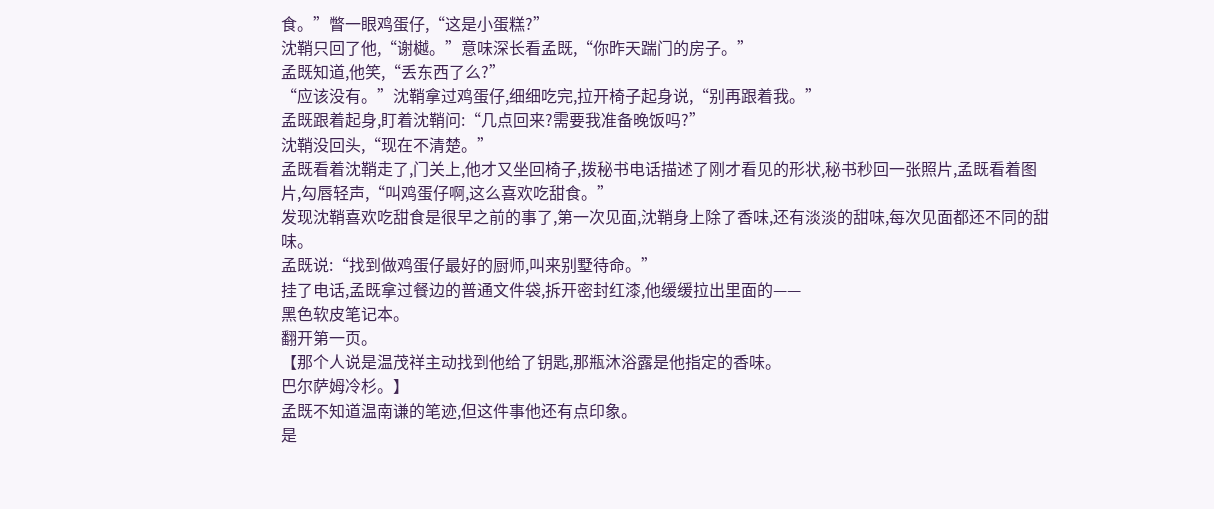食。”瞥一眼鸡蛋仔,“这是小蛋糕?”
沈鞘只回了他,“谢樾。”意味深长看孟既,“你昨天踹门的房子。”
孟既知道,他笑,“丢东西了么?”
“应该没有。”沈鞘拿过鸡蛋仔,细细吃完,拉开椅子起身说,“别再跟着我。”
孟既跟着起身,盯着沈鞘问:“几点回来?需要我准备晚饭吗?”
沈鞘没回头,“现在不清楚。”
孟既看着沈鞘走了,门关上,他才又坐回椅子,拨秘书电话描述了刚才看见的形状,秘书秒回一张照片,孟既看着图片,勾唇轻声,“叫鸡蛋仔啊,这么喜欢吃甜食。”
发现沈鞘喜欢吃甜食是很早之前的事了,第一次见面,沈鞘身上除了香味,还有淡淡的甜味,每次见面都还不同的甜味。
孟既说:“找到做鸡蛋仔最好的厨师,叫来别墅待命。”
挂了电话,孟既拿过餐边的普通文件袋,拆开密封红漆,他缓缓拉出里面的——
黑色软皮笔记本。
翻开第一页。
【那个人说是温茂祥主动找到他给了钥匙,那瓶沐浴露是他指定的香味。
巴尔萨姆冷杉。】
孟既不知道温南谦的笔迹,但这件事他还有点印象。
是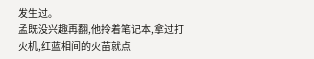发生过。
孟既没兴趣再翻,他拎着笔记本,拿过打火机,红蓝相间的火苗就点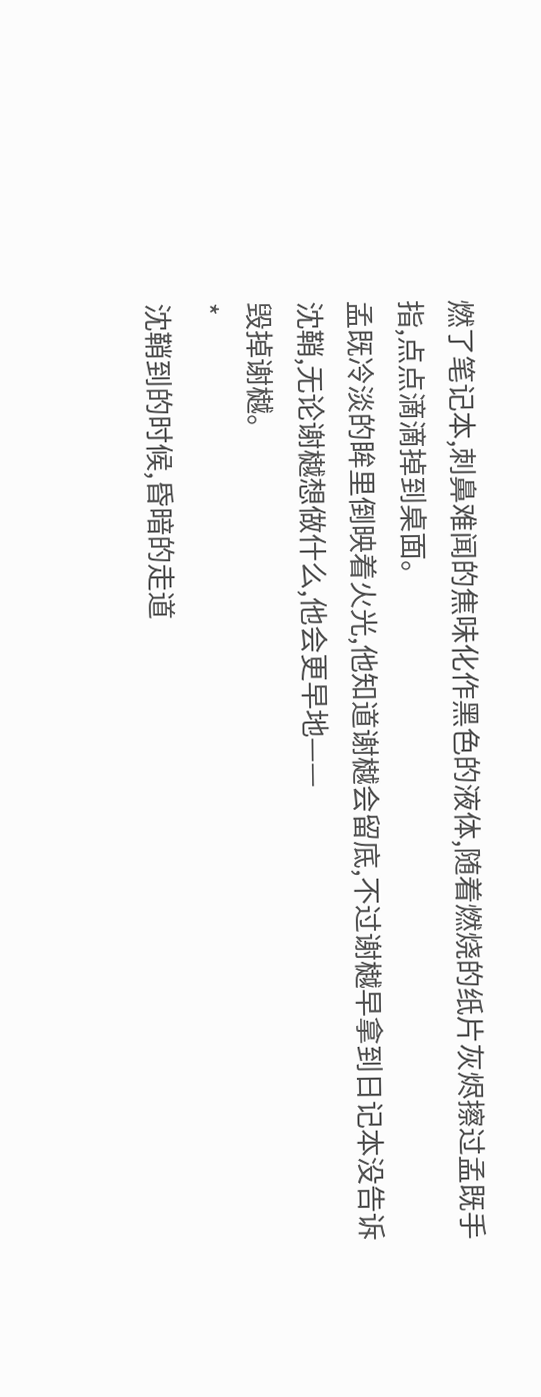燃了笔记本,刺鼻难闻的焦味化作黑色的液体,随着燃烧的纸片灰烬擦过孟既手指,点点滴滴掉到桌面。
孟既冷淡的眸里倒映着火光,他知道谢樾会留底,不过谢樾早拿到日记本没告诉沈鞘,无论谢樾想做什么,他会更早地——
毁掉谢樾。
*
沈鞘到的时候,昏暗的走道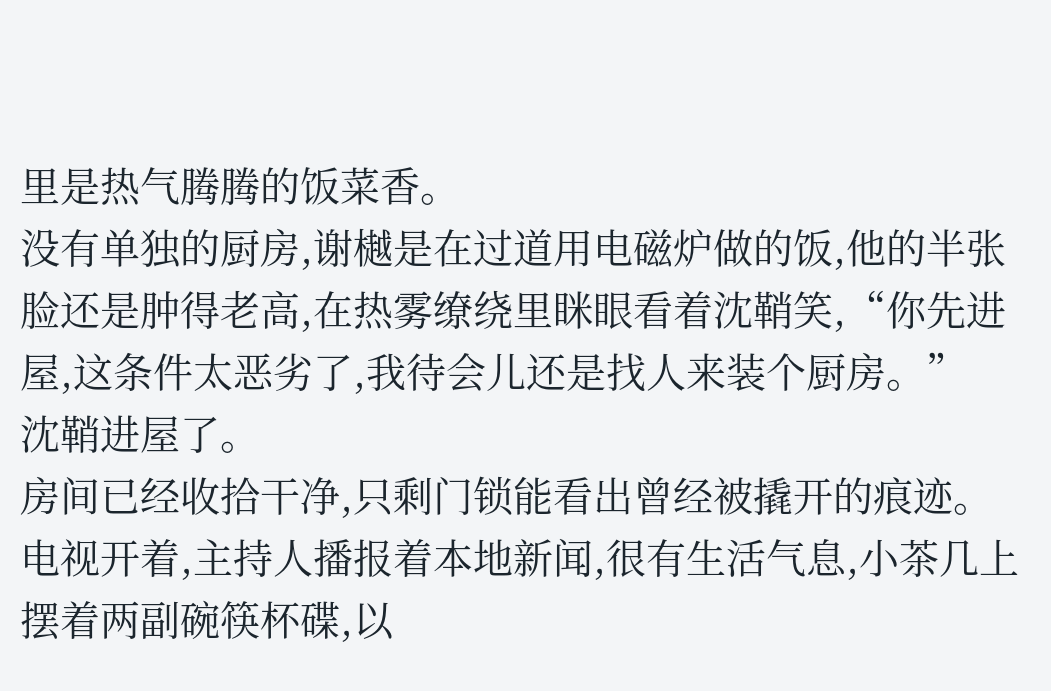里是热气腾腾的饭菜香。
没有单独的厨房,谢樾是在过道用电磁炉做的饭,他的半张脸还是肿得老高,在热雾缭绕里眯眼看着沈鞘笑,“你先进屋,这条件太恶劣了,我待会儿还是找人来装个厨房。”
沈鞘进屋了。
房间已经收拾干净,只剩门锁能看出曾经被撬开的痕迹。
电视开着,主持人播报着本地新闻,很有生活气息,小茶几上摆着两副碗筷杯碟,以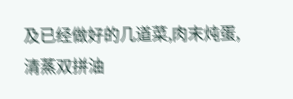及已经做好的几道菜,肉末炖蛋,清蒸双拼油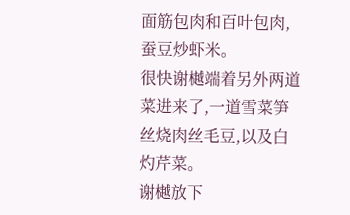面筋包肉和百叶包肉,蚕豆炒虾米。
很快谢樾端着另外两道菜进来了,一道雪菜笋丝烧肉丝毛豆,以及白灼芹菜。
谢樾放下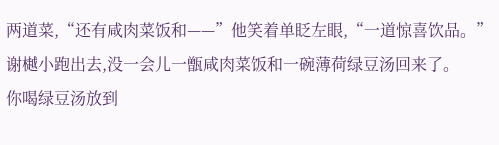两道菜,“还有咸肉菜饭和——”他笑着单眨左眼,“一道惊喜饮品。”
谢樾小跑出去,没一会儿一甑咸肉菜饭和一碗薄荷绿豆汤回来了。
你喝绿豆汤放到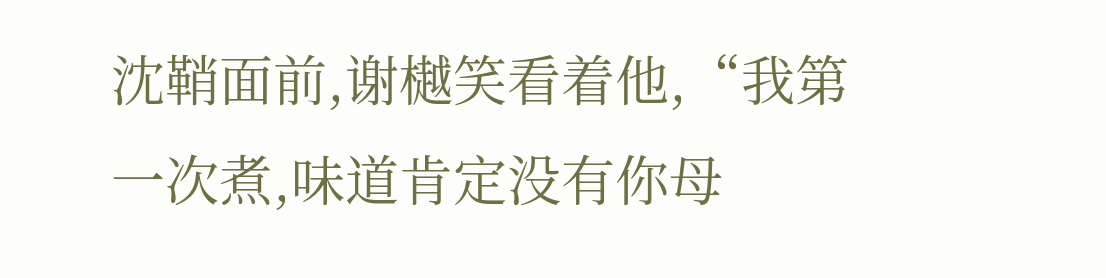沈鞘面前,谢樾笑看着他,“我第一次煮,味道肯定没有你母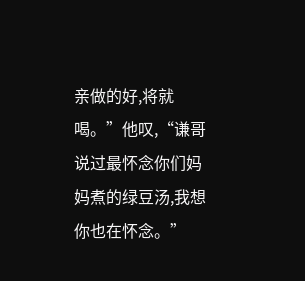亲做的好,将就喝。”他叹,“谦哥说过最怀念你们妈妈煮的绿豆汤,我想你也在怀念。”